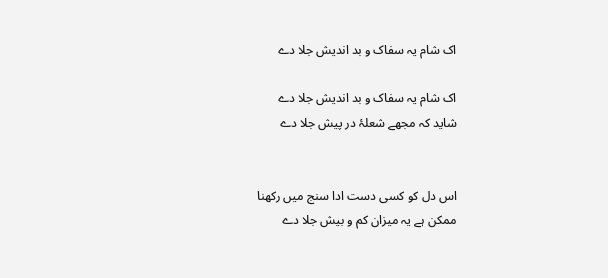اک شام یہ سفاک و بد اندیش جلا دے

اک شام یہ سفاک و بد اندیش جلا دے
شاید کہ مجھے شعلۂ در پیش جلا دے


اس دل کو کسی دست ادا سنج میں رکھنا
ممکن ہے یہ میزان کم و بیش جلا دے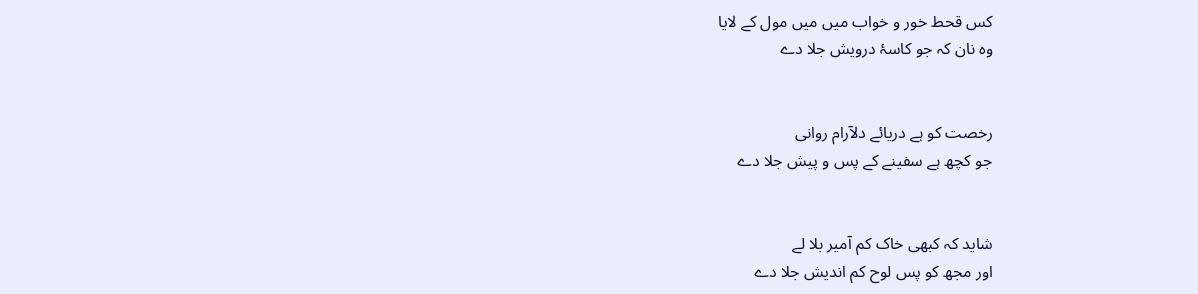کس قحط خور و خواب میں میں مول کے لایا
وہ نان کہ جو کاسۂ درویش جلا دے


رخصت کو ہے دریائے دلآرام روانی
جو کچھ ہے سفینے کے پس و پیش جلا دے


شاید کہ کبھی خاک کم آمیر بلا لے
اور مجھ کو پس لوح کم اندیش جلا دے